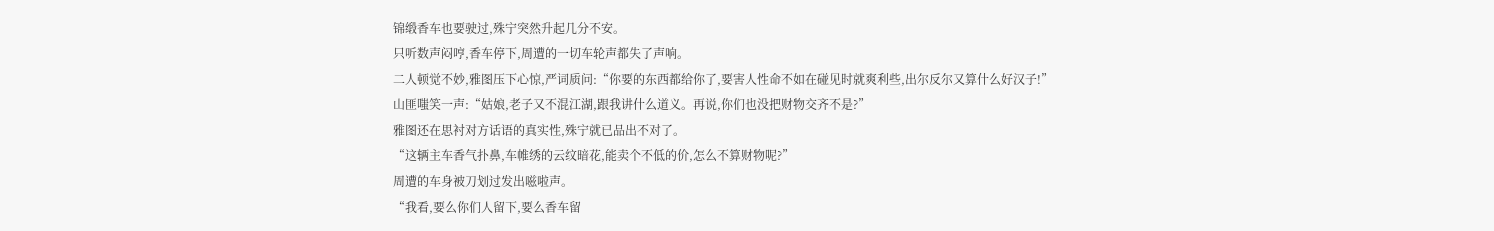锦缎香车也要驶过,殊宁突然升起几分不安。
只听数声闷哼,香车停下,周遭的一切车轮声都失了声响。
二人顿觉不妙,雅图压下心惊,严词质问:“你要的东西都给你了,要害人性命不如在碰见时就爽利些,出尔反尔又算什么好汉子!”
山匪嗤笑一声:“姑娘,老子又不混江湖,跟我讲什么道义。再说,你们也没把财物交齐不是?”
雅图还在思衬对方话语的真实性,殊宁就已品出不对了。
“这辆主车香气扑鼻,车帷绣的云纹暗花,能卖个不低的价,怎么不算财物呢?”
周遭的车身被刀划过发出嗞啦声。
“我看,要么你们人留下,要么香车留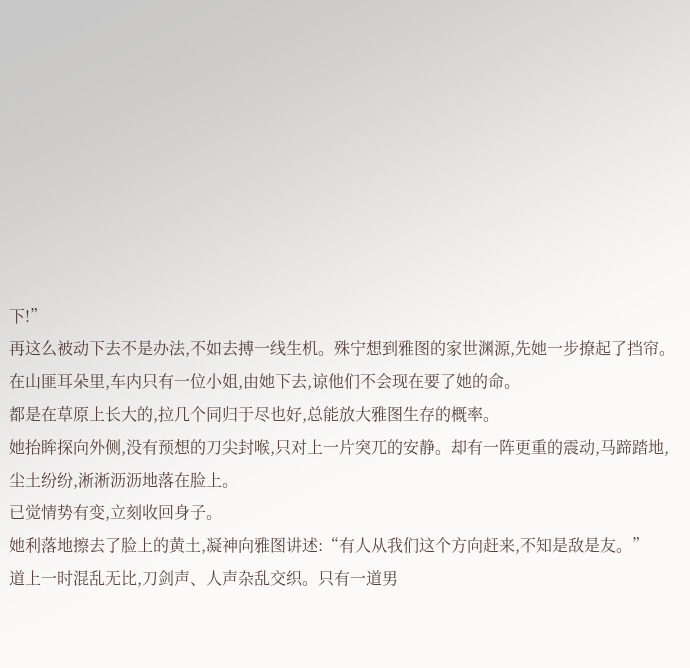下!”
再这么被动下去不是办法,不如去搏一线生机。殊宁想到雅图的家世渊源,先她一步撩起了挡帘。
在山匪耳朵里,车内只有一位小姐,由她下去,谅他们不会现在要了她的命。
都是在草原上长大的,拉几个同归于尽也好,总能放大雅图生存的概率。
她抬眸探向外侧,没有预想的刀尖封喉,只对上一片突兀的安静。却有一阵更重的震动,马蹄踏地,尘土纷纷,淅淅沥沥地落在脸上。
已觉情势有变,立刻收回身子。
她利落地擦去了脸上的黄土,凝神向雅图讲述:“有人从我们这个方向赶来,不知是敌是友。”
道上一时混乱无比,刀剑声、人声杂乱交织。只有一道男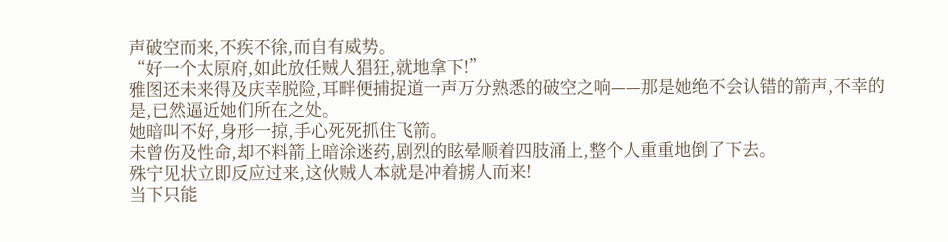声破空而来,不疾不徐,而自有威势。
“好一个太原府,如此放任贼人猖狂,就地拿下!”
雅图还未来得及庆幸脱险,耳畔便捕捉道一声万分熟悉的破空之响——那是她绝不会认错的箭声,不幸的是,已然逼近她们所在之处。
她暗叫不好,身形一掠,手心死死抓住飞箭。
未曾伤及性命,却不料箭上暗涂迷药,剧烈的眩晕顺着四肢涌上,整个人重重地倒了下去。
殊宁见状立即反应过来,这伙贼人本就是冲着掳人而来!
当下只能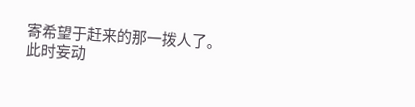寄希望于赶来的那一拨人了。
此时妄动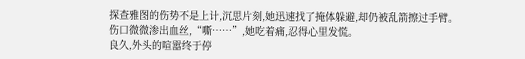探查雅图的伤势不是上计,沉思片刻,她迅速找了掩体躲避,却仍被乱箭擦过手臂。
伤口微微渗出血丝,“嘶……”,她吃着痛,忍得心里发慌。
良久,外头的喧嚣终于停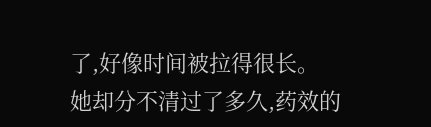了,好像时间被拉得很长。
她却分不清过了多久,药效的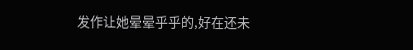发作让她晕晕乎乎的,好在还未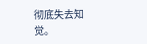彻底失去知觉。